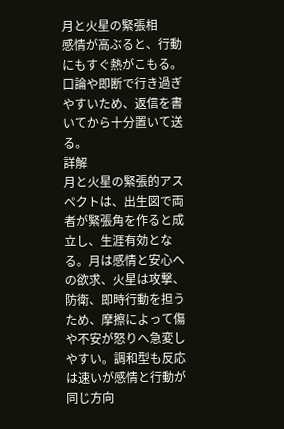月と火星の緊張相
感情が高ぶると、行動にもすぐ熱がこもる。口論や即断で行き過ぎやすいため、返信を書いてから十分置いて送る。
詳解
月と火星の緊張的アスペクトは、出生図で両者が緊張角を作ると成立し、生涯有効となる。月は感情と安心への欲求、火星は攻撃、防衛、即時行動を担うため、摩擦によって傷や不安が怒りへ急変しやすい。調和型も反応は速いが感情と行動が同じ方向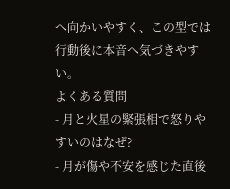へ向かいやすく、この型では行動後に本音へ気づきやすい。
よくある質問
- 月と火星の緊張相で怒りやすいのはなぜ?
- 月が傷や不安を感じた直後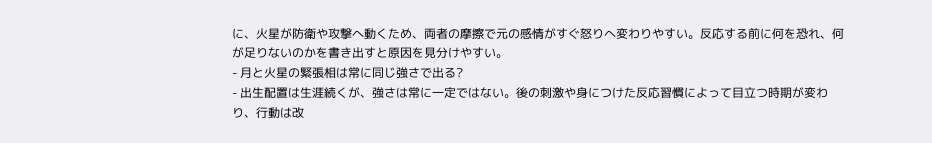に、火星が防衛や攻撃へ動くため、両者の摩擦で元の感情がすぐ怒りへ変わりやすい。反応する前に何を恐れ、何が足りないのかを書き出すと原因を見分けやすい。
- 月と火星の緊張相は常に同じ強さで出る?
- 出生配置は生涯続くが、強さは常に一定ではない。後の刺激や身につけた反応習慣によって目立つ時期が変わり、行動は改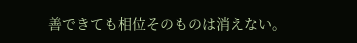善できても相位そのものは消えない。